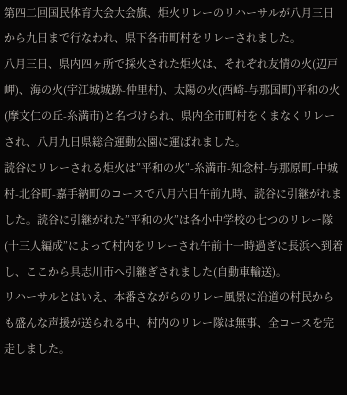第四二回国民体育大会大会旗、炬火リレーのリハーサルが八月三日から九日まで行なわれ、県下各市町村をリレーされました。
八月三日、県内四ヶ所で採火された炬火は、それぞれ友情の火(辺戸岬)、海の火(宇江城城跡-仲里村)、太陽の火(西崎-与那国町)平和の火(摩文仁の丘-糸満市)と名づけられ、県内全市町村をくまなくリレーされ、八月九日県総合運動公園に運ばれました。
読谷にリレーされる炬火は”平和の火”-糸満市-知念村-与那原町-中城村-北谷町-嘉手納町のコースで八月六日午前九時、読谷に引継がれました。読谷に引継がれた”平和の火”は各小中学校の七つのリレー隊(十三人編成”によって村内をリレーされ午前十一時過ぎに長浜へ到着し、ここから具志川市へ引継ぎされました(自動車輸送)。
リハーサルとはいえ、本番さながらのリレー風景に沿道の村民からも盛んな声援が送られる中、村内のリレー隊は無事、全コースを完走しました。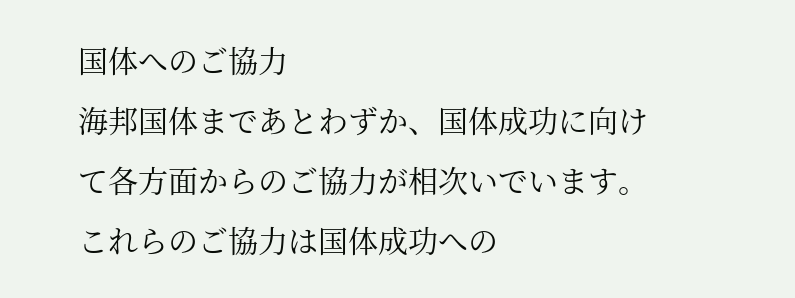国体へのご協力
海邦国体まであとわずか、国体成功に向けて各方面からのご協力が相次いでいます。
これらのご協力は国体成功への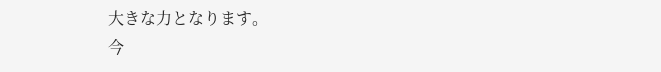大きな力となります。
今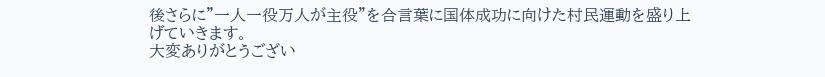後さらに”一人一役万人が主役”を合言葉に国体成功に向けた村民運動を盛り上げていきます。
大変ありがとうござい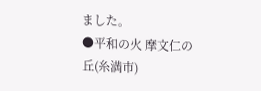ました。
●平和の火 摩文仁の丘(糸満市)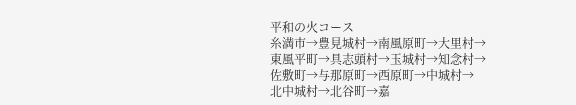平和の火コース
糸満市→豊見城村→南風原町→大里村→
東風平町→具志頭村→玉城村→知念村→
佐敷町→与那原町→西原町→中城村→
北中城村→北谷町→嘉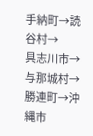手納町→読谷村→
具志川市→与那城村→勝連町→沖縄市